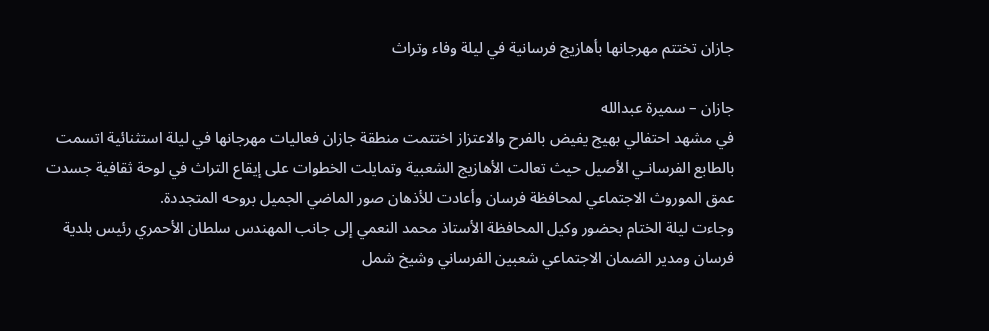جازان تختتم مهرجانها بأهازيج فرسانية في ليلة وفاء وتراث

جازان – سميرة عبدالله
في مشهد احتفالي بهيج يفيض بالفرح والاعتزاز اختتمت منطقة جازان فعاليات مهرجانها في ليلة استثنائية اتسمت بالطابع الفرسانـي الأصيل حيث تعالت الأهازيج الشعبية وتمايلت الخطوات على إيقاع التراث في لوحة ثقافية جسدت عمق الموروث الاجتماعي لمحافظة فرسان وأعادت للأذهان صور الماضي الجميل بروحه المتجددة.
وجاءت ليلة الختام بحضور وكيل المحافظة الأستاذ محمد النعمي إلى جانب المهندس سلطان الأحمري رئيس بلدية فرسان ومدير الضمان الاجتماعي شعبين الفرساني وشيخ شمل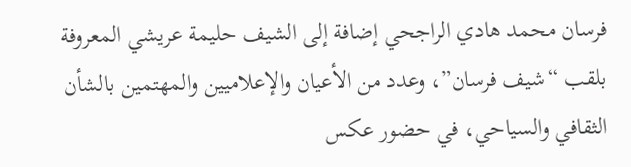فرسان محمد هادي الراجحي إضافة إلى الشيف حليمة عريشي المعروفة بلقب “شيف فرسان”، وعدد من الأعيان والإعلاميين والمهتمين بالشأن الثقافي والسياحي، في حضور عكس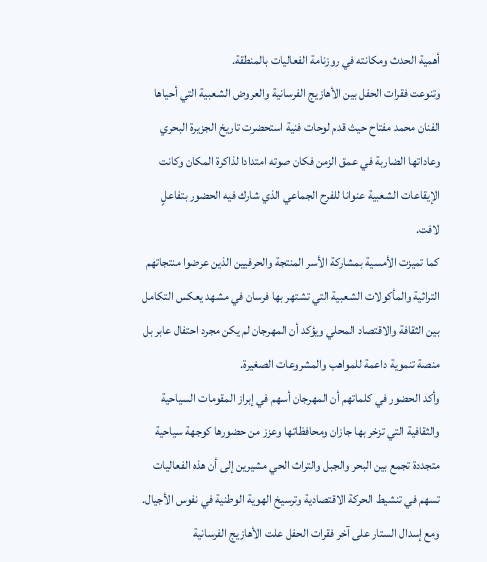أهمية الحدث ومكانته في روزنامة الفعاليات بالمنطقة.
وتنوعت فقرات الحفل بين الأهازيج الفرسانية والعروض الشعبية التي أحياها الفنان محمد مفتاح حيث قدم لوحات فنية استحضرت تاريخ الجزيرة البحري وعاداتها الضاربة في عمق الزمن فكان صوته امتدادا لذاكرة المكان وكانت الإيقاعات الشعبية عنوانا للفرح الجماعي الذي شارك فيه الحضور بتفاعلٍ لافت.
كما تميزت الأمسية بمشاركة الأسر المنتجة والحرفيين الذين عرضوا منتجاتهم التراثية والمأكولات الشعبية التي تشتهر بها فرسان في مشهد يعكس التكامل بين الثقافة والاقتصاد المحلي ويؤكد أن المهرجان لم يكن مجرد احتفال عابر بل منصة تنموية داعمة للمواهب والمشروعات الصغيرة.
وأكد الحضور في كلماتهم أن المهرجان أسهم في إبراز المقومات السياحية والثقافية التي تزخر بها جازان ومحافظاتها وعزز من حضورها كوجهة سياحية متجددة تجمع بين البحر والجبل والتراث الحي مشيرين إلى أن هذه الفعاليات تسهم في تنشيط الحركة الاقتصادية وترسيخ الهوية الوطنية في نفوس الأجيال.
ومع إسدال الستار على آخر فقرات الحفل علت الأهازيج الفرسانية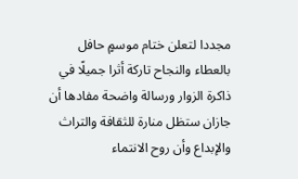مجددا لتعلن ختام موسمٍ حافل بالعطاء والنجاح تاركة أثرا جميلًا في ذاكرة الزوار ورسالة واضحة مفادها أن جازان ستظل منارة للثقافة والتراث والإبداع وأن روح الانتماء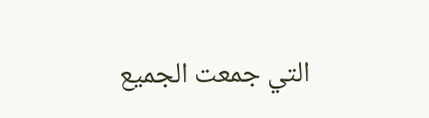التي جمعت الجميع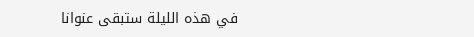في هذه الليلة ستبقى عنوانا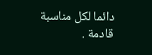دائما لكل مناسبة قادمة .